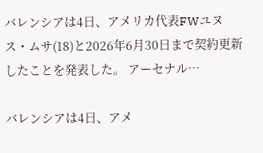バレンシアは4日、アメリカ代表FWユヌス・ムサ(18)と2026年6月30日まで契約更新したことを発表した。 アーセナル…

バレンシアは4日、アメ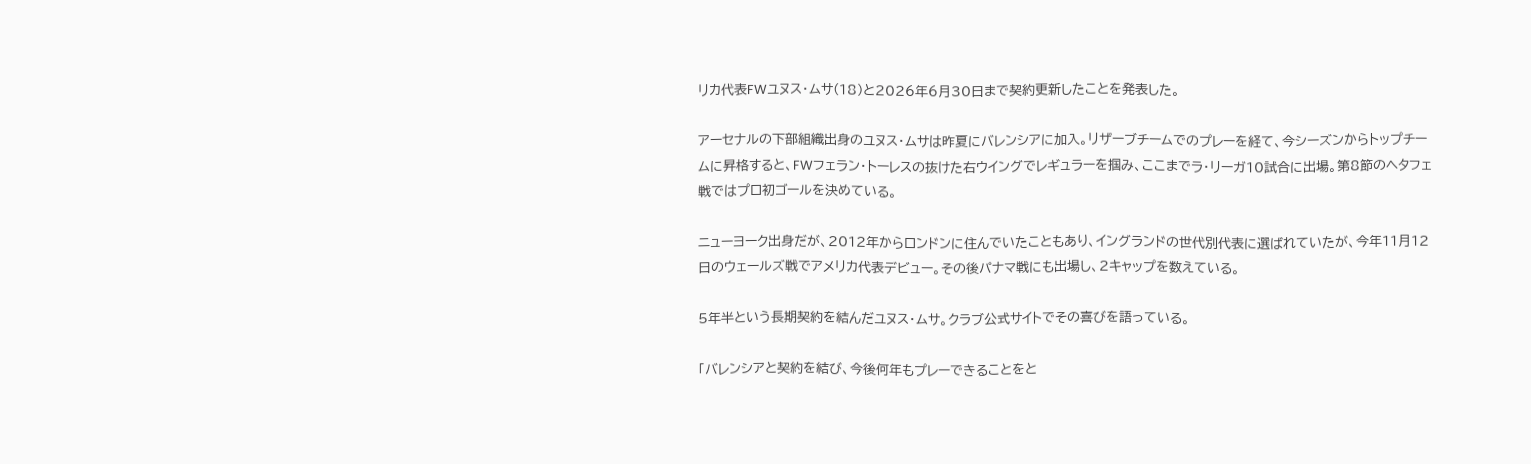リカ代表FWユヌス・ムサ(18)と2026年6月30日まで契約更新したことを発表した。

アーセナルの下部組織出身のユヌス・ムサは昨夏にバレンシアに加入。リザーブチームでのプレーを経て、今シーズンからトップチームに昇格すると、FWフェラン・トーレスの抜けた右ウイングでレギュラーを掴み、ここまでラ・リーガ10試合に出場。第8節のヘタフェ戦ではプロ初ゴールを決めている。

ニューヨーク出身だが、2012年からロンドンに住んでいたこともあり、イングランドの世代別代表に選ばれていたが、今年11月12日のウェールズ戦でアメリカ代表デビュー。その後パナマ戦にも出場し、2キャップを数えている。

5年半という長期契約を結んだユヌス・ムサ。クラブ公式サイトでその喜びを語っている。

「バレンシアと契約を結び、今後何年もプレーできることをと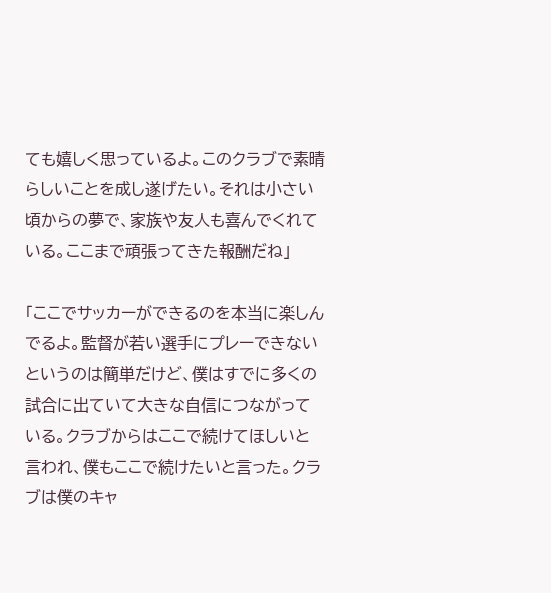ても嬉しく思っているよ。このクラブで素晴らしいことを成し遂げたい。それは小さい頃からの夢で、家族や友人も喜んでくれている。ここまで頑張ってきた報酬だね」

「ここでサッカーができるのを本当に楽しんでるよ。監督が若い選手にプレーできないというのは簡単だけど、僕はすでに多くの試合に出ていて大きな自信につながっている。クラブからはここで続けてほしいと言われ、僕もここで続けたいと言った。クラブは僕のキャ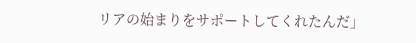リアの始まりをサポートしてくれたんだ」